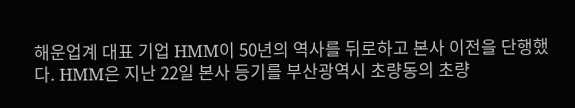해운업계 대표 기업 HMM이 50년의 역사를 뒤로하고 본사 이전을 단행했다. HMM은 지난 22일 본사 등기를 부산광역시 초량동의 초량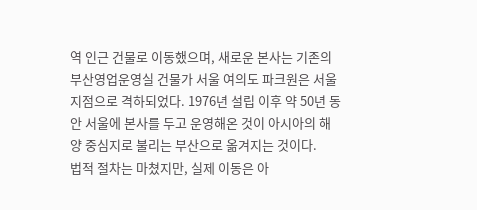역 인근 건물로 이동했으며, 새로운 본사는 기존의 부산영업운영실 건물가 서울 여의도 파크원은 서울 지점으로 격하되었다. 1976년 설립 이후 약 50년 동안 서울에 본사를 두고 운영해온 것이 아시아의 해양 중심지로 불리는 부산으로 옮겨지는 것이다.
법적 절차는 마쳤지만, 실제 이동은 아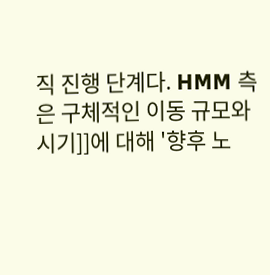직 진행 단계다. HMM 측은 구체적인 이동 규모와 시기]]에 대해 '향후 노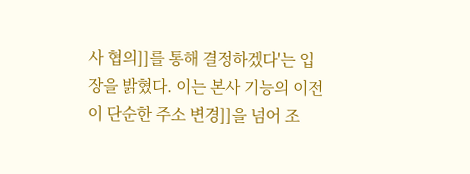사 협의]]를 통해 결정하겠다'는 입장을 밝혔다. 이는 본사 기능의 이전이 단순한 주소 변경]]을 넘어 조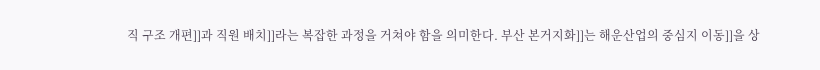직 구조 개편]]과 직원 배치]]라는 복잡한 과정을 거쳐야 함을 의미한다. 부산 본거지화]]는 해운산업의 중심지 이동]]을 상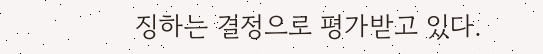징하는 결정으로 평가받고 있다.